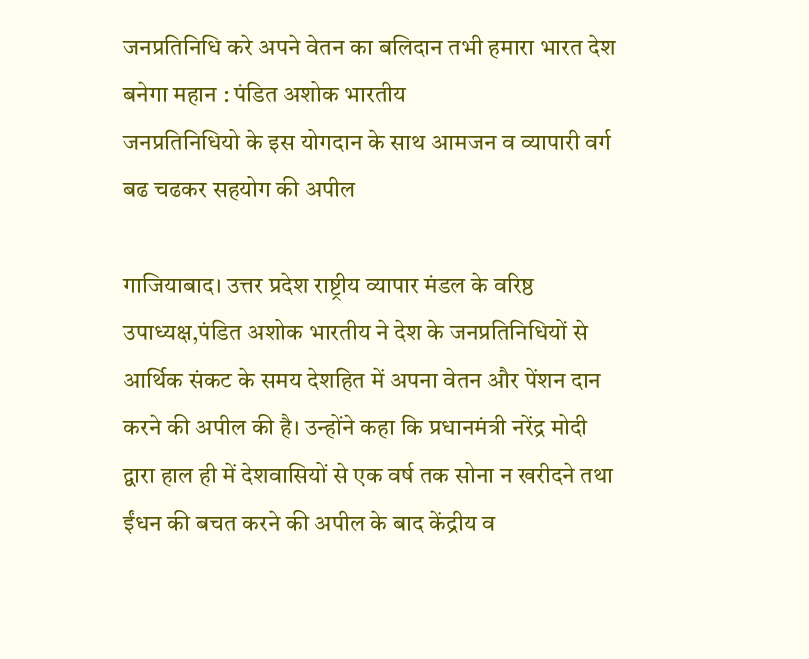जनप्रतिनिधि करे अपने वेतन का बलिदान तभी हमारा भारत देश बनेगा महान : पंडित अशोक भारतीय
जनप्रतिनिधियो के इस योगदान के साथ आमजन व व्यापारी वर्ग बढ चढकर सहयोग की अपील

गाजियाबाद। उत्तर प्रदेश राष्ट्रीय व्यापार मंडल के वरिष्ठ उपाध्यक्ष,पंडित अशोक भारतीय ने देश के जनप्रतिनिधियों से आर्थिक संकट के समय देशहित में अपना वेतन और पेंशन दान करने की अपील की है। उन्होंने कहा कि प्रधानमंत्री नरेंद्र मोदी द्वारा हाल ही में देशवासियों से एक वर्ष तक सोना न खरीदने तथा ईंधन की बचत करने की अपील के बाद केंद्रीय व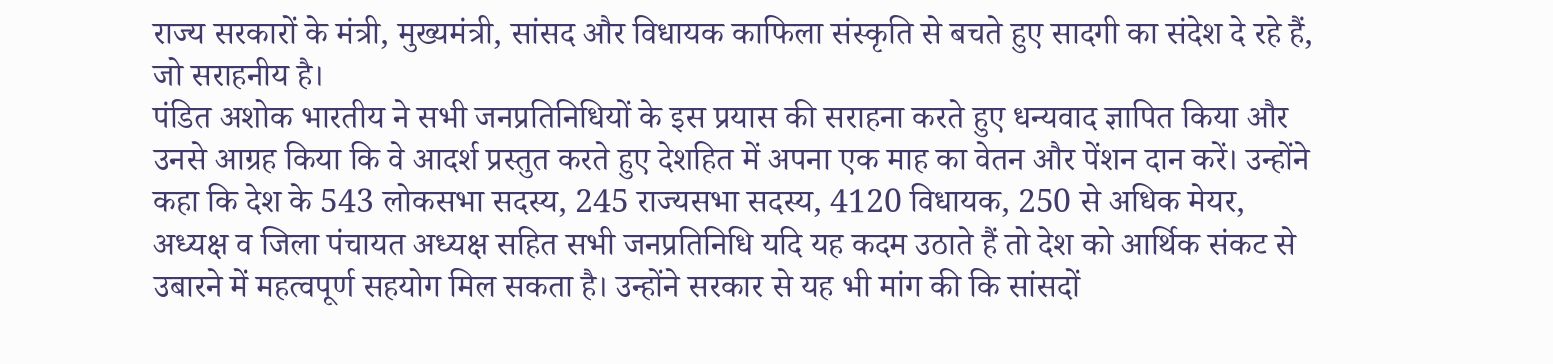राज्य सरकारों के मंत्री, मुख्यमंत्री, सांसद और विधायक काफिला संस्कृति से बचते हुए सादगी का संदेश दे रहे हैं, जो सराहनीय है।
पंडित अशोक भारतीय ने सभी जनप्रतिनिधियों के इस प्रयास की सराहना करते हुए धन्यवाद ज्ञापित किया और उनसे आग्रह किया कि वे आदर्श प्रस्तुत करते हुए देशहित में अपना एक माह का वेतन और पेंशन दान करें। उन्होंने कहा कि देश के 543 लोकसभा सदस्य, 245 राज्यसभा सदस्य, 4120 विधायक, 250 से अधिक मेयर, अध्यक्ष व जिला पंचायत अध्यक्ष सहित सभी जनप्रतिनिधि यदि यह कदम उठाते हैं तो देश को आर्थिक संकट से उबारने में महत्वपूर्ण सहयोग मिल सकता है। उन्होंने सरकार से यह भी मांग की कि सांसदों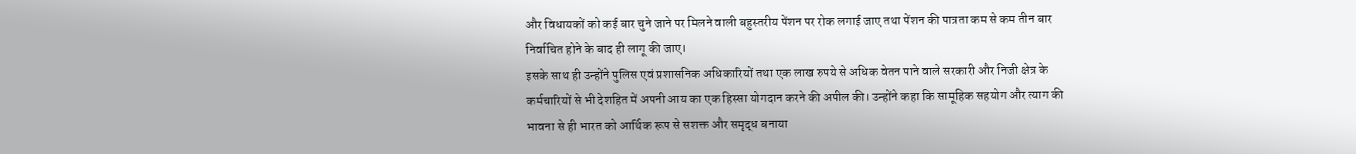और विधायकों को कई बार चुने जाने पर मिलने वाली बहुस्तरीय पेंशन पर रोक लगाई जाए तथा पेंशन की पात्रता कम से कम तीन बार निर्वाचित होने के बाद ही लागू की जाए।
इसके साथ ही उन्होंने पुलिस एवं प्रशासनिक अधिकारियों तथा एक लाख रुपये से अधिक वेतन पाने वाले सरकारी और निजी क्षेत्र के कर्मचारियों से भी देशहित में अपनी आय का एक हिस्सा योगदान करने की अपील की। उन्होंने कहा कि सामूहिक सहयोग और त्याग की भावना से ही भारत को आर्थिक रूप से सशक्त और समृद्ध बनाया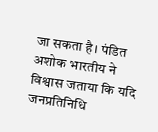जा सकता है। पंडित अशोक भारतीय ने विश्वास जताया कि यदि जनप्रतिनिधि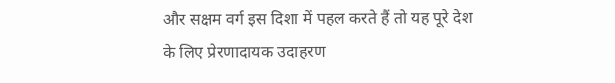और सक्षम वर्ग इस दिशा में पहल करते हैं तो यह पूरे देश के लिए प्रेरणादायक उदाहरण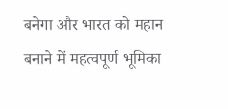बनेगा और भारत को महान बनाने में महत्वपूर्ण भूमिका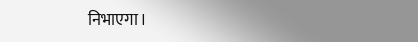निभाएगा।